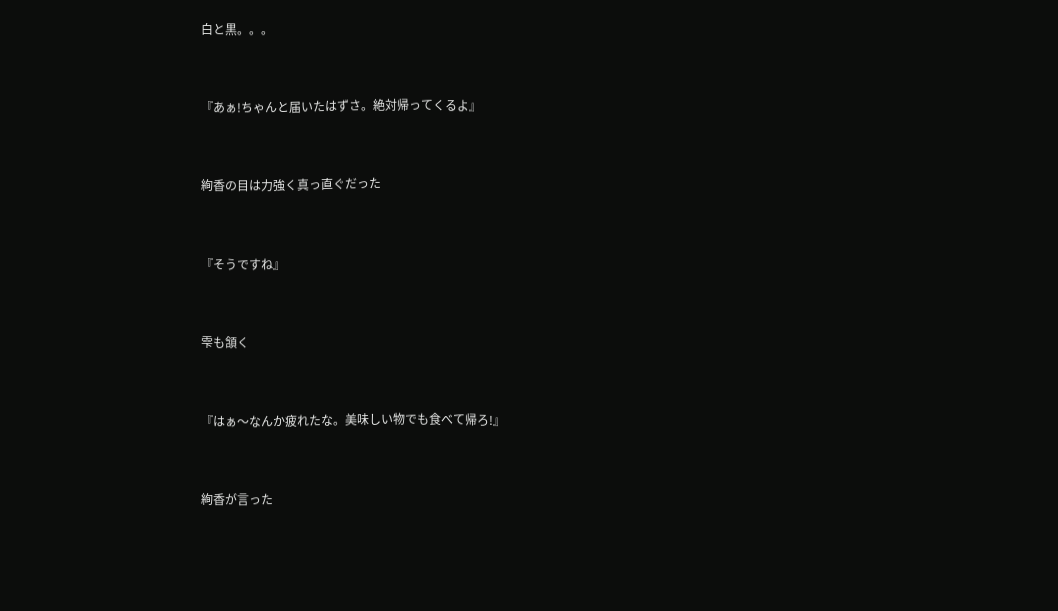白と黒。。。



『あぁ!ちゃんと届いたはずさ。絶対帰ってくるよ』



絢香の目は力強く真っ直ぐだった



『そうですね』



雫も頷く



『はぁ〜なんか疲れたな。美味しい物でも食べて帰ろ!』



絢香が言った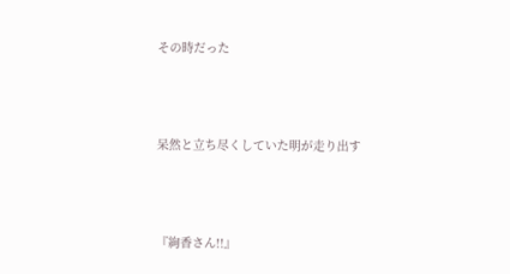その時だった



呆然と立ち尽くしていた明が走り出す



『絢香さん!!』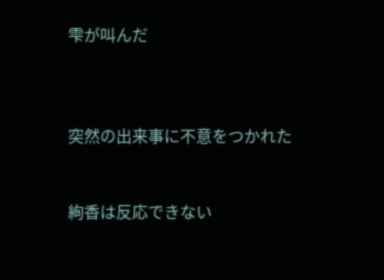雫が叫んだ



突然の出来事に不意をつかれた


絢香は反応できない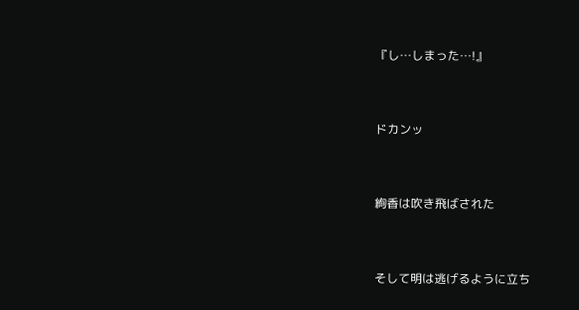『し…しまった…!』



ドカンッ



絢香は吹き飛ばされた



そして明は逃げるように立ち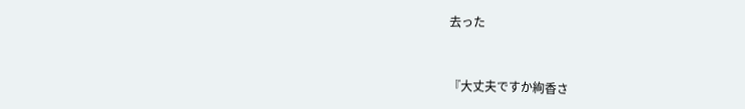去った



『大丈夫ですか絢香さ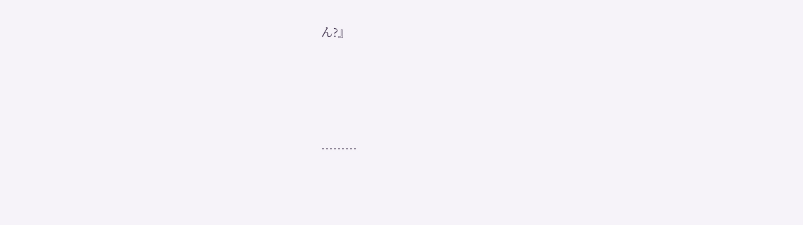ん?』




………